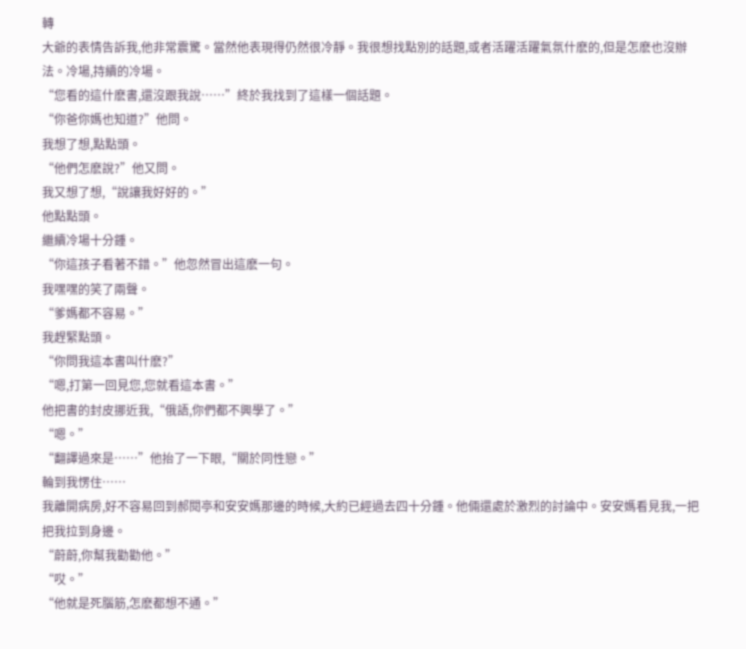轉
大爺的表情告訴我,他非常震驚。當然他表現得仍然很冷靜。我很想找點別的話題,或者活躍活躍氣氛什麽的,但是怎麽也沒辦法。冷場,持續的冷場。
“您看的這什麽書,還沒跟我說……”終於我找到了這樣一個話題。
“你爸你媽也知道?”他問。
我想了想,點點頭。
“他們怎麽說?”他又問。
我又想了想,“說讓我好好的。”
他點點頭。
繼續冷場十分鍾。
“你這孩子看著不錯。”他忽然冒出這麽一句。
我嘿嘿的笑了兩聲。
“爹媽都不容易。”
我趕緊點頭。
“你問我這本書叫什麽?”
“嗯,打第一回見您,您就看這本書。”
他把書的封皮挪近我,“俄語,你們都不興學了。”
“嗯。”
“翻譯過來是……”他抬了一下眼,“關於同性戀。”
輪到我愣住……
我離開病房,好不容易回到郝閱亭和安安媽那邊的時候,大約已經過去四十分鍾。他倆還處於激烈的討論中。安安媽看見我,一把把我拉到身邊。
“蔚蔚,你幫我勸勸他。”
“哎。”
“他就是死腦筋,怎麽都想不通。”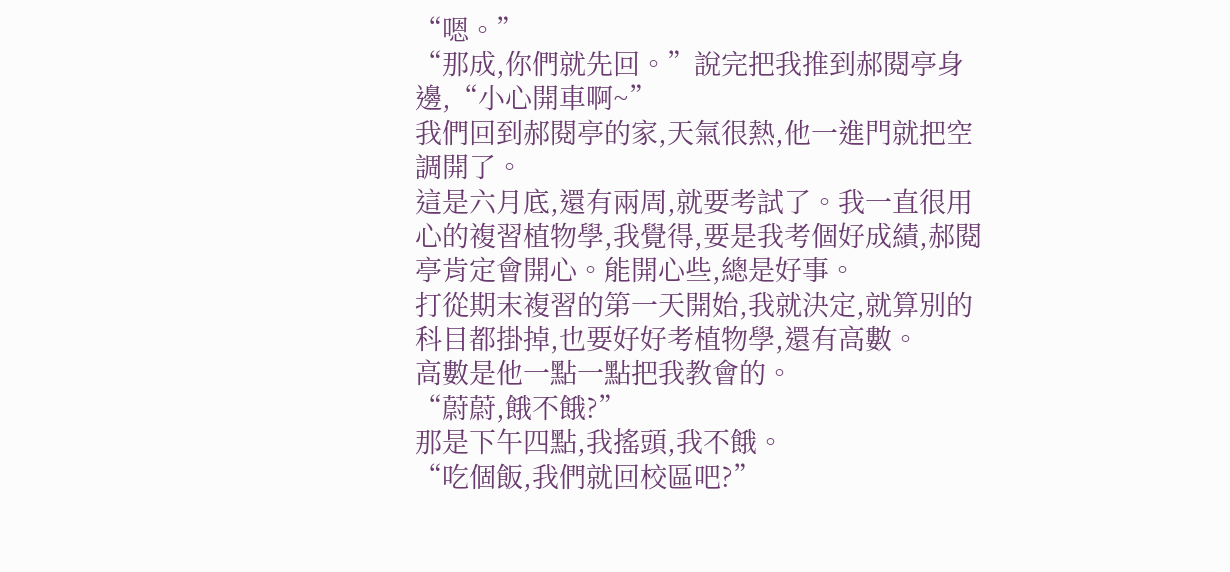“嗯。”
“那成,你們就先回。”說完把我推到郝閱亭身邊,“小心開車啊~”
我們回到郝閱亭的家,天氣很熱,他一進門就把空調開了。
這是六月底,還有兩周,就要考試了。我一直很用心的複習植物學,我覺得,要是我考個好成績,郝閱亭肯定會開心。能開心些,總是好事。
打從期末複習的第一天開始,我就決定,就算別的科目都掛掉,也要好好考植物學,還有高數。
高數是他一點一點把我教會的。
“蔚蔚,餓不餓?”
那是下午四點,我搖頭,我不餓。
“吃個飯,我們就回校區吧?”